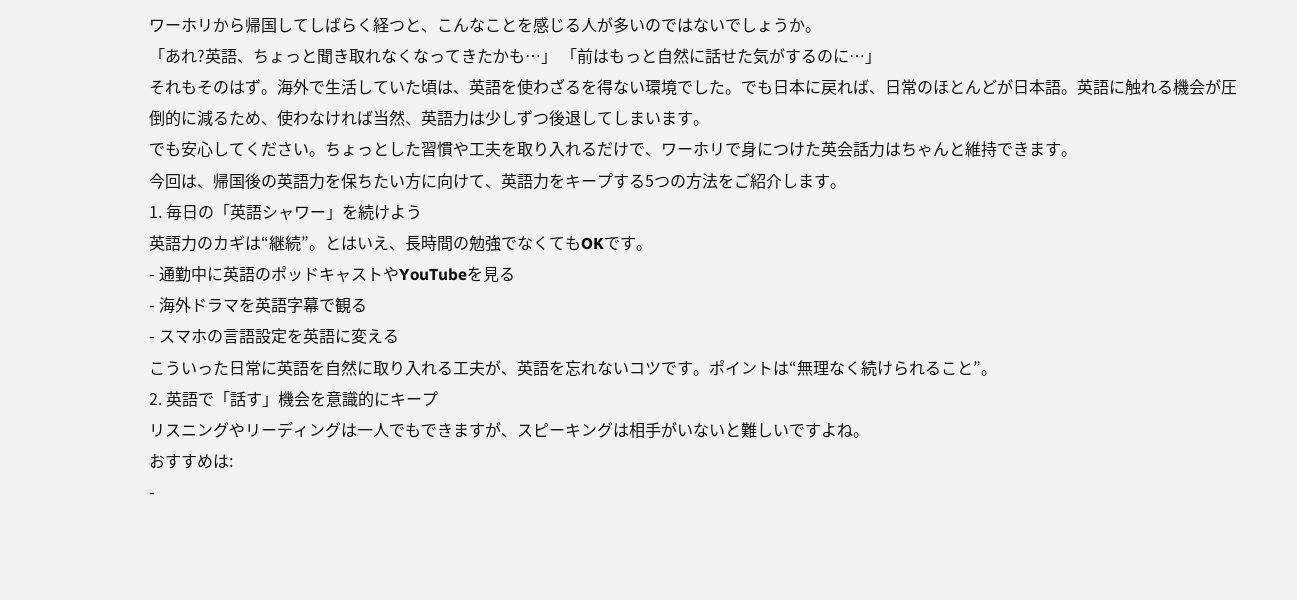ワーホリから帰国してしばらく経つと、こんなことを感じる人が多いのではないでしょうか。
「あれ?英語、ちょっと聞き取れなくなってきたかも…」 「前はもっと自然に話せた気がするのに…」
それもそのはず。海外で生活していた頃は、英語を使わざるを得ない環境でした。でも日本に戻れば、日常のほとんどが日本語。英語に触れる機会が圧倒的に減るため、使わなければ当然、英語力は少しずつ後退してしまいます。
でも安心してください。ちょっとした習慣や工夫を取り入れるだけで、ワーホリで身につけた英会話力はちゃんと維持できます。
今回は、帰国後の英語力を保ちたい方に向けて、英語力をキープする5つの方法をご紹介します。
1. 毎日の「英語シャワー」を続けよう
英語力のカギは“継続”。とはいえ、長時間の勉強でなくてもOKです。
- 通勤中に英語のポッドキャストやYouTubeを見る
- 海外ドラマを英語字幕で観る
- スマホの言語設定を英語に変える
こういった日常に英語を自然に取り入れる工夫が、英語を忘れないコツです。ポイントは“無理なく続けられること”。
2. 英語で「話す」機会を意識的にキープ
リスニングやリーディングは一人でもできますが、スピーキングは相手がいないと難しいですよね。
おすすめは:
-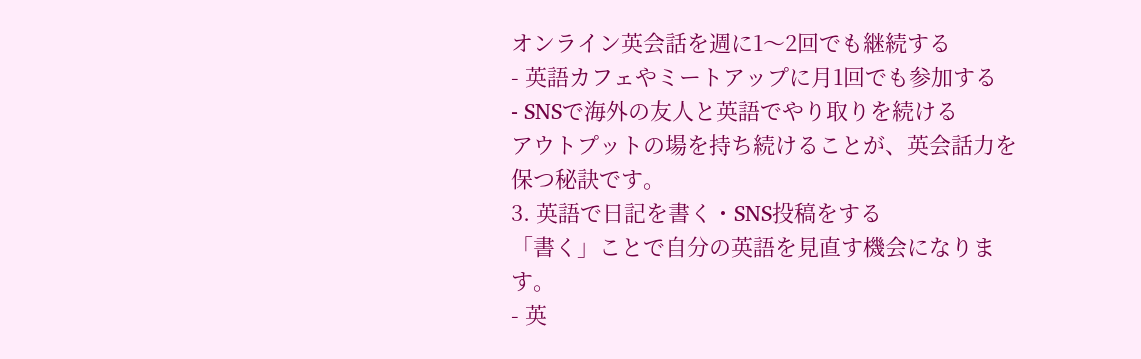オンライン英会話を週に1〜2回でも継続する
- 英語カフェやミートアップに月1回でも参加する
- SNSで海外の友人と英語でやり取りを続ける
アウトプットの場を持ち続けることが、英会話力を保つ秘訣です。
3. 英語で日記を書く・SNS投稿をする
「書く」ことで自分の英語を見直す機会になります。
- 英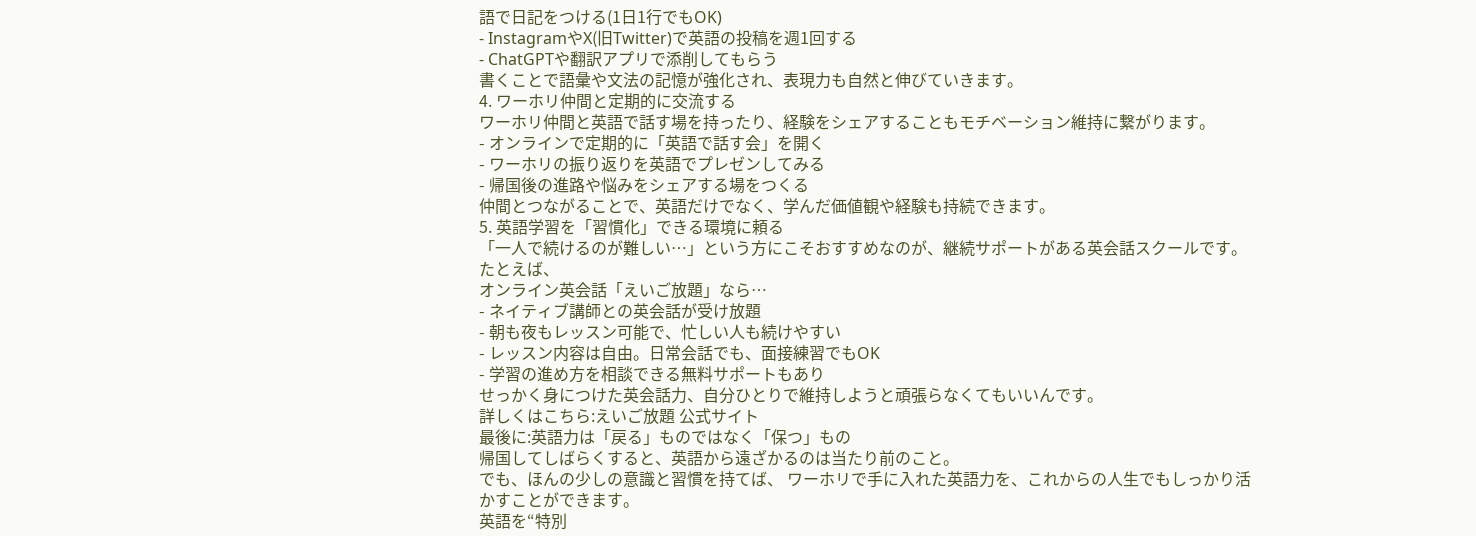語で日記をつける(1日1行でもOK)
- InstagramやX(旧Twitter)で英語の投稿を週1回する
- ChatGPTや翻訳アプリで添削してもらう
書くことで語彙や文法の記憶が強化され、表現力も自然と伸びていきます。
4. ワーホリ仲間と定期的に交流する
ワーホリ仲間と英語で話す場を持ったり、経験をシェアすることもモチベーション維持に繋がります。
- オンラインで定期的に「英語で話す会」を開く
- ワーホリの振り返りを英語でプレゼンしてみる
- 帰国後の進路や悩みをシェアする場をつくる
仲間とつながることで、英語だけでなく、学んだ価値観や経験も持続できます。
5. 英語学習を「習慣化」できる環境に頼る
「一人で続けるのが難しい…」という方にこそおすすめなのが、継続サポートがある英会話スクールです。
たとえば、
オンライン英会話「えいご放題」なら…
- ネイティブ講師との英会話が受け放題
- 朝も夜もレッスン可能で、忙しい人も続けやすい
- レッスン内容は自由。日常会話でも、面接練習でもOK
- 学習の進め方を相談できる無料サポートもあり
せっかく身につけた英会話力、自分ひとりで維持しようと頑張らなくてもいいんです。
詳しくはこちら:えいご放題 公式サイト
最後に:英語力は「戻る」ものではなく「保つ」もの
帰国してしばらくすると、英語から遠ざかるのは当たり前のこと。
でも、ほんの少しの意識と習慣を持てば、 ワーホリで手に入れた英語力を、これからの人生でもしっかり活かすことができます。
英語を“特別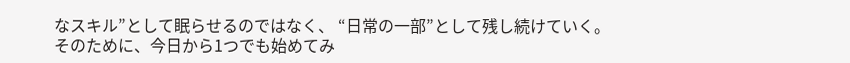なスキル”として眠らせるのではなく、 “日常の一部”として残し続けていく。
そのために、今日から1つでも始めてみ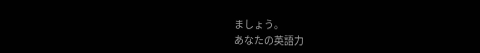ましょう。
あなたの英語力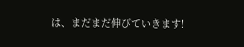は、まだまだ伸びていきます!